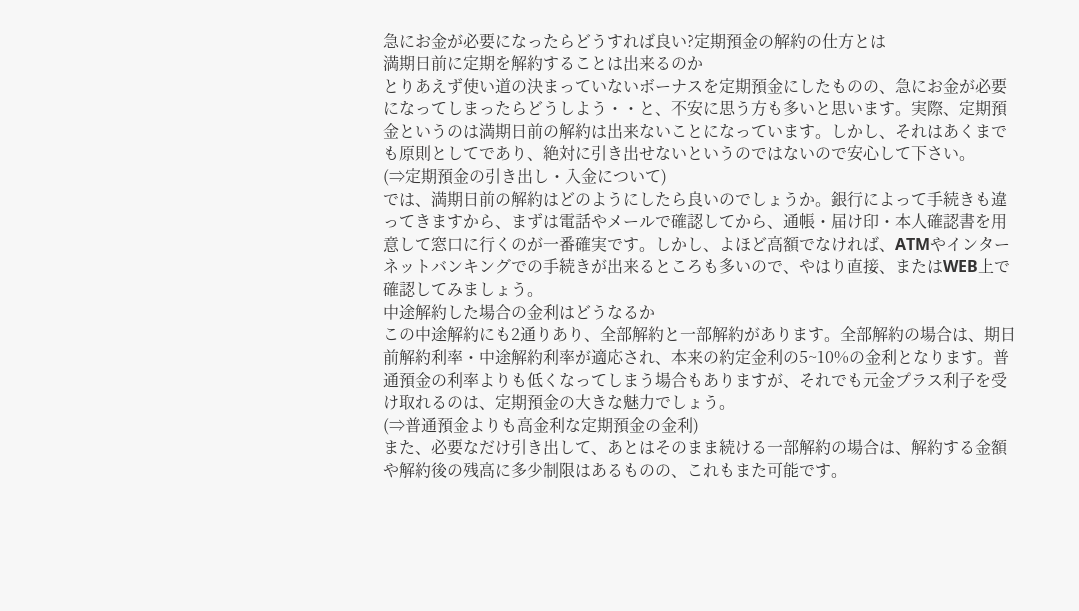急にお金が必要になったらどうすれば良い?定期預金の解約の仕方とは
満期日前に定期を解約することは出来るのか
とりあえず使い道の決まっていないボーナスを定期預金にしたものの、急にお金が必要になってしまったらどうしよう・・と、不安に思う方も多いと思います。実際、定期預金というのは満期日前の解約は出来ないことになっています。しかし、それはあくまでも原則としてであり、絶対に引き出せないというのではないので安心して下さい。
(⇒定期預金の引き出し・入金について)
では、満期日前の解約はどのようにしたら良いのでしょうか。銀行によって手続きも違ってきますから、まずは電話やメールで確認してから、通帳・届け印・本人確認書を用意して窓口に行くのが一番確実です。しかし、よほど高額でなければ、ATMやインターネットバンキングでの手続きが出来るところも多いので、やはり直接、またはWEB上で確認してみましょう。
中途解約した場合の金利はどうなるか
この中途解約にも2通りあり、全部解約と一部解約があります。全部解約の場合は、期日前解約利率・中途解約利率が適応され、本来の約定金利の5~10%の金利となります。普通預金の利率よりも低くなってしまう場合もありますが、それでも元金プラス利子を受け取れるのは、定期預金の大きな魅力でしょう。
(⇒普通預金よりも高金利な定期預金の金利)
また、必要なだけ引き出して、あとはそのまま続ける一部解約の場合は、解約する金額や解約後の残高に多少制限はあるものの、これもまた可能です。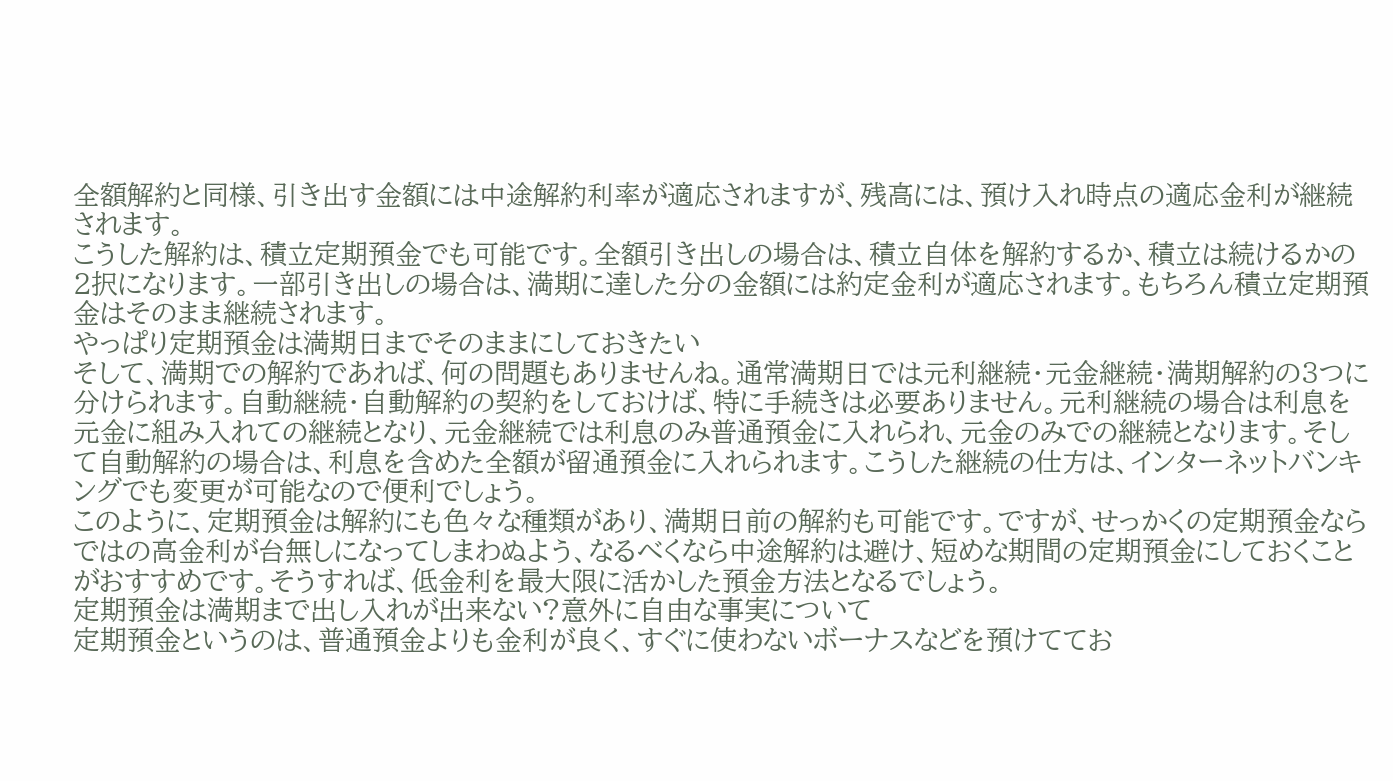全額解約と同様、引き出す金額には中途解約利率が適応されますが、残高には、預け入れ時点の適応金利が継続されます。
こうした解約は、積立定期預金でも可能です。全額引き出しの場合は、積立自体を解約するか、積立は続けるかの2択になります。一部引き出しの場合は、満期に達した分の金額には約定金利が適応されます。もちろん積立定期預金はそのまま継続されます。
やっぱり定期預金は満期日までそのままにしておきたい
そして、満期での解約であれば、何の問題もありませんね。通常満期日では元利継続・元金継続・満期解約の3つに分けられます。自動継続・自動解約の契約をしておけば、特に手続きは必要ありません。元利継続の場合は利息を元金に組み入れての継続となり、元金継続では利息のみ普通預金に入れられ、元金のみでの継続となります。そして自動解約の場合は、利息を含めた全額が留通預金に入れられます。こうした継続の仕方は、インターネットバンキングでも変更が可能なので便利でしょう。
このように、定期預金は解約にも色々な種類があり、満期日前の解約も可能です。ですが、せっかくの定期預金ならではの高金利が台無しになってしまわぬよう、なるべくなら中途解約は避け、短めな期間の定期預金にしておくことがおすすめです。そうすれば、低金利を最大限に活かした預金方法となるでしょう。
定期預金は満期まで出し入れが出来ない?意外に自由な事実について
定期預金というのは、普通預金よりも金利が良く、すぐに使わないボーナスなどを預けててお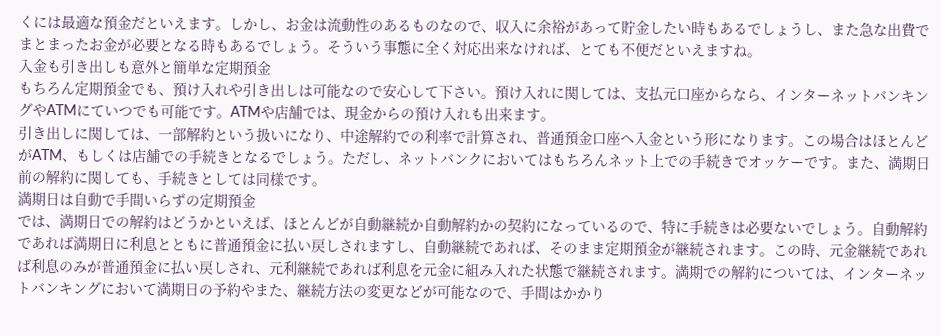くには最適な預金だといえます。しかし、お金は流動性のあるものなので、収入に余裕があって貯金したい時もあるでしょうし、また急な出費でまとまったお金が必要となる時もあるでしょう。そういう事態に全く対応出来なければ、とても不便だといえますね。
入金も引き出しも意外と簡単な定期預金
もちろん定期預金でも、預け入れや引き出しは可能なので安心して下さい。預け入れに関しては、支払元口座からなら、インターネットバンキングやATMにていつでも可能です。ATMや店舗では、現金からの預け入れも出来ます。
引き出しに関しては、一部解約という扱いになり、中途解約での利率で計算され、普通預金口座へ入金という形になります。この場合はほとんどがATM、もしくは店舗での手続きとなるでしょう。ただし、ネットバンクにおいてはもちろんネット上での手続きでオッケーです。また、満期日前の解約に関しても、手続きとしては同様です。
満期日は自動で手間いらずの定期預金
では、満期日での解約はどうかといえば、ほとんどが自動継続か自動解約かの契約になっているので、特に手続きは必要ないでしょう。自動解約であれば満期日に利息とともに普通預金に払い戻しされますし、自動継続であれば、そのまま定期預金が継続されます。この時、元金継続であれば利息のみが普通預金に払い戻しされ、元利継続であれば利息を元金に組み入れた状態で継続されます。満期での解約については、インターネットバンキングにおいて満期日の予約やまた、継続方法の変更などが可能なので、手間はかかり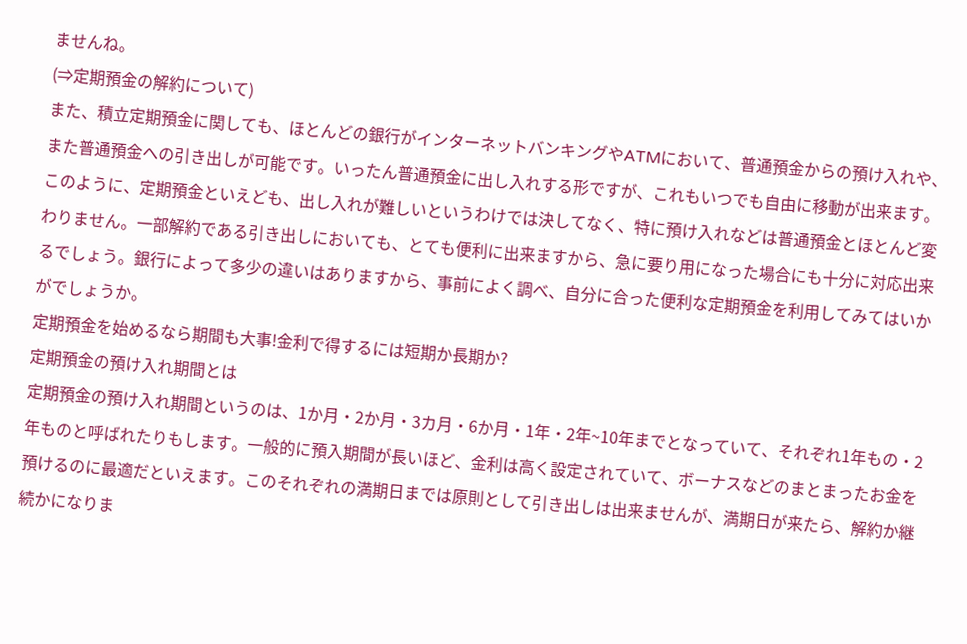ませんね。
(⇒定期預金の解約について)
また、積立定期預金に関しても、ほとんどの銀行がインターネットバンキングやATMにおいて、普通預金からの預け入れや、また普通預金への引き出しが可能です。いったん普通預金に出し入れする形ですが、これもいつでも自由に移動が出来ます。
このように、定期預金といえども、出し入れが難しいというわけでは決してなく、特に預け入れなどは普通預金とほとんど変わりません。一部解約である引き出しにおいても、とても便利に出来ますから、急に要り用になった場合にも十分に対応出来るでしょう。銀行によって多少の違いはありますから、事前によく調べ、自分に合った便利な定期預金を利用してみてはいかがでしょうか。
定期預金を始めるなら期間も大事!金利で得するには短期か長期か?
定期預金の預け入れ期間とは
定期預金の預け入れ期間というのは、1か月・2か月・3カ月・6か月・1年・2年~10年までとなっていて、それぞれ1年もの・2年ものと呼ばれたりもします。一般的に預入期間が長いほど、金利は高く設定されていて、ボーナスなどのまとまったお金を預けるのに最適だといえます。このそれぞれの満期日までは原則として引き出しは出来ませんが、満期日が来たら、解約か継続かになりま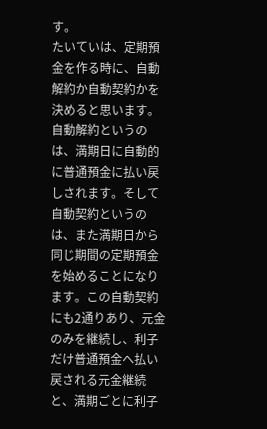す。
たいていは、定期預金を作る時に、自動解約か自動契約かを決めると思います。自動解約というのは、満期日に自動的に普通預金に払い戻しされます。そして自動契約というのは、また満期日から同じ期間の定期預金を始めることになります。この自動契約にも2通りあり、元金のみを継続し、利子だけ普通預金へ払い戻される元金継続と、満期ごとに利子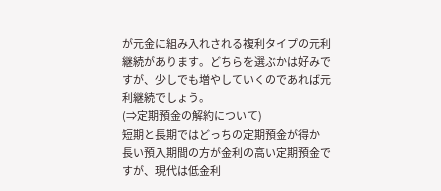が元金に組み入れされる複利タイプの元利継続があります。どちらを選ぶかは好みですが、少しでも増やしていくのであれば元利継続でしょう。
(⇒定期預金の解約について)
短期と長期ではどっちの定期預金が得か
長い預入期間の方が金利の高い定期預金ですが、現代は低金利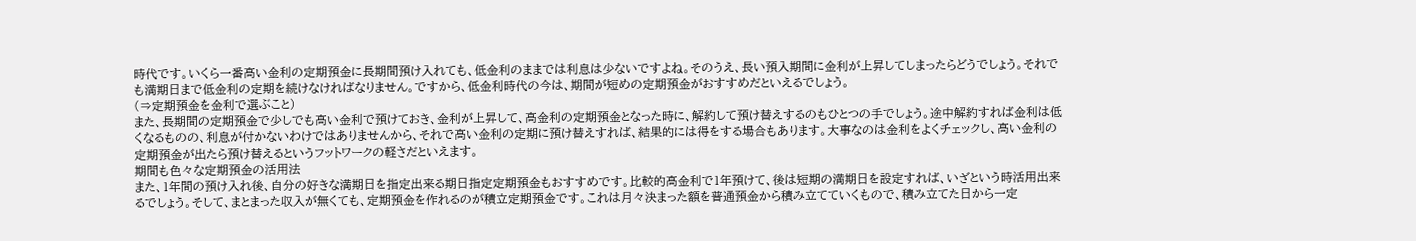時代です。いくら一番高い金利の定期預金に長期間預け入れても、低金利のままでは利息は少ないですよね。そのうえ、長い預入期間に金利が上昇してしまったらどうでしょう。それでも満期日まで低金利の定期を続けなければなりません。ですから、低金利時代の今は、期間が短めの定期預金がおすすめだといえるでしょう。
(⇒定期預金を金利で選ぶこと)
また、長期間の定期預金で少しでも高い金利で預けておき、金利が上昇して、高金利の定期預金となった時に、解約して預け替えするのもひとつの手でしょう。途中解約すれば金利は低くなるものの、利息が付かないわけではありませんから、それで高い金利の定期に預け替えすれば、結果的には得をする場合もあります。大事なのは金利をよくチェックし、高い金利の定期預金が出たら預け替えるというフットワークの軽さだといえます。
期間も色々な定期預金の活用法
また、1年間の預け入れ後、自分の好きな満期日を指定出来る期日指定定期預金もおすすめです。比較的高金利で1年預けて、後は短期の満期日を設定すれば、いざという時活用出来るでしょう。そして、まとまった収入が無くても、定期預金を作れるのが積立定期預金です。これは月々決まった額を普通預金から積み立てていくもので、積み立てた日から一定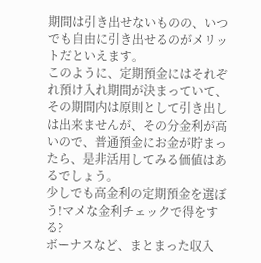期間は引き出せないものの、いつでも自由に引き出せるのがメリットだといえます。
このように、定期預金にはそれぞれ預け入れ期間が決まっていて、その期間内は原則として引き出しは出来ませんが、その分金利が高いので、普通預金にお金が貯まったら、是非活用してみる価値はあるでしょう。
少しでも高金利の定期預金を選ぼう!マメな金利チェックで得をする?
ボーナスなど、まとまった収入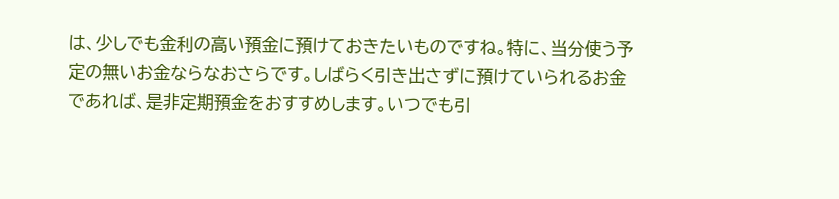は、少しでも金利の高い預金に預けておきたいものですね。特に、当分使う予定の無いお金ならなおさらです。しばらく引き出さずに預けていられるお金であれば、是非定期預金をおすすめします。いつでも引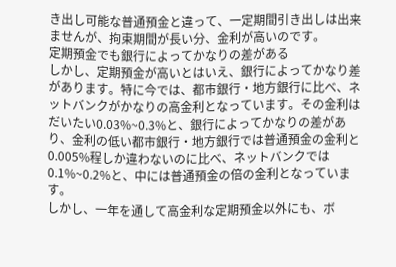き出し可能な普通預金と違って、一定期間引き出しは出来ませんが、拘束期間が長い分、金利が高いのです。
定期預金でも銀行によってかなりの差がある
しかし、定期預金が高いとはいえ、銀行によってかなり差があります。特に今では、都市銀行・地方銀行に比べ、ネットバンクがかなりの高金利となっています。その金利はだいたい0.03%~0.3%と、銀行によってかなりの差があり、金利の低い都市銀行・地方銀行では普通預金の金利と0.005%程しか違わないのに比べ、ネットバンクでは0.1%~0.2%と、中には普通預金の倍の金利となっています。
しかし、一年を通して高金利な定期預金以外にも、ボ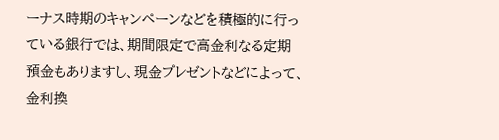ーナス時期のキャンペーンなどを積極的に行っている銀行では、期間限定で高金利なる定期預金もありますし、現金プレゼントなどによって、金利換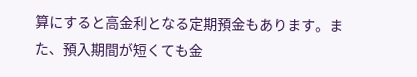算にすると高金利となる定期預金もあります。また、預入期間が短くても金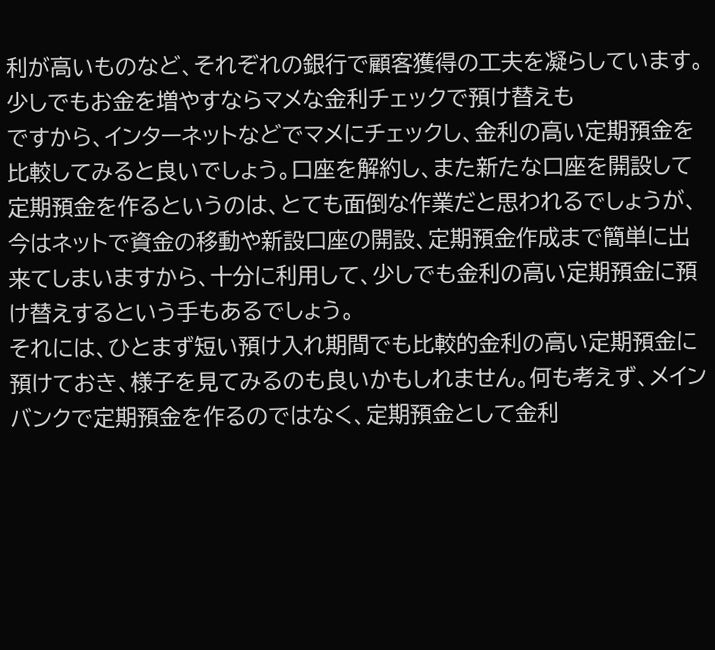利が高いものなど、それぞれの銀行で顧客獲得の工夫を凝らしています。
少しでもお金を増やすならマメな金利チェックで預け替えも
ですから、インターネットなどでマメにチェックし、金利の高い定期預金を比較してみると良いでしょう。口座を解約し、また新たな口座を開設して定期預金を作るというのは、とても面倒な作業だと思われるでしょうが、今はネットで資金の移動や新設口座の開設、定期預金作成まで簡単に出来てしまいますから、十分に利用して、少しでも金利の高い定期預金に預け替えするという手もあるでしょう。
それには、ひとまず短い預け入れ期間でも比較的金利の高い定期預金に預けておき、様子を見てみるのも良いかもしれません。何も考えず、メインバンクで定期預金を作るのではなく、定期預金として金利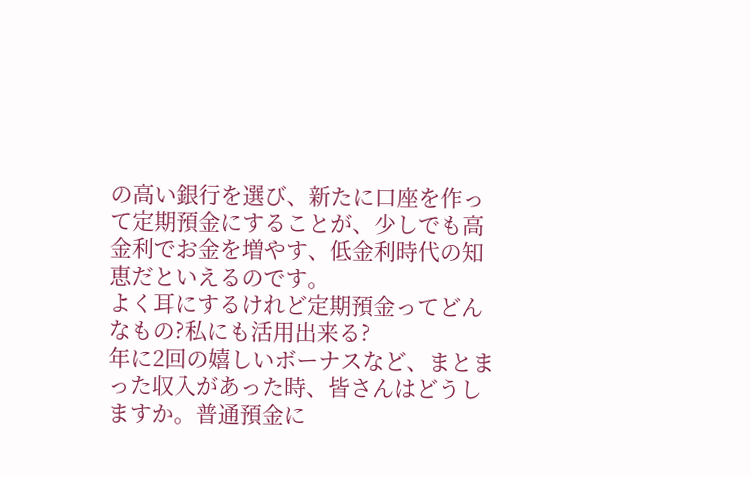の高い銀行を選び、新たに口座を作って定期預金にすることが、少しでも高金利でお金を増やす、低金利時代の知恵だといえるのです。
よく耳にするけれど定期預金ってどんなもの?私にも活用出来る?
年に2回の嬉しいボーナスなど、まとまった収入があった時、皆さんはどうしますか。普通預金に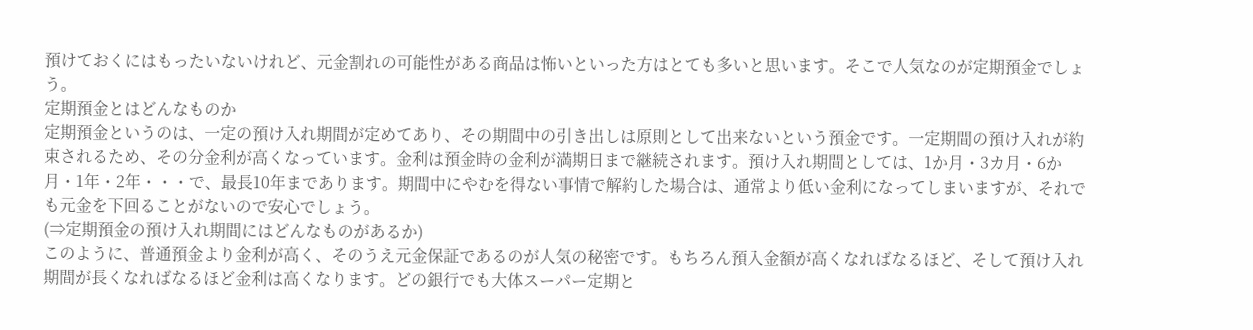預けておくにはもったいないけれど、元金割れの可能性がある商品は怖いといった方はとても多いと思います。そこで人気なのが定期預金でしょう。
定期預金とはどんなものか
定期預金というのは、一定の預け入れ期間が定めてあり、その期間中の引き出しは原則として出来ないという預金です。一定期間の預け入れが約束されるため、その分金利が高くなっています。金利は預金時の金利が満期日まで継続されます。預け入れ期間としては、1か月・3カ月・6か月・1年・2年・・・で、最長10年まであります。期間中にやむを得ない事情で解約した場合は、通常より低い金利になってしまいますが、それでも元金を下回ることがないので安心でしょう。
(⇒定期預金の預け入れ期間にはどんなものがあるか)
このように、普通預金より金利が高く、そのうえ元金保証であるのが人気の秘密です。もちろん預入金額が高くなればなるほど、そして預け入れ期間が長くなればなるほど金利は高くなります。どの銀行でも大体スーパー定期と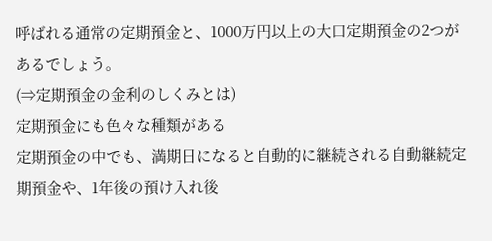呼ばれる通常の定期預金と、1000万円以上の大口定期預金の2つがあるでしょう。
(⇒定期預金の金利のしくみとは)
定期預金にも色々な種類がある
定期預金の中でも、満期日になると自動的に継続される自動継続定期預金や、1年後の預け入れ後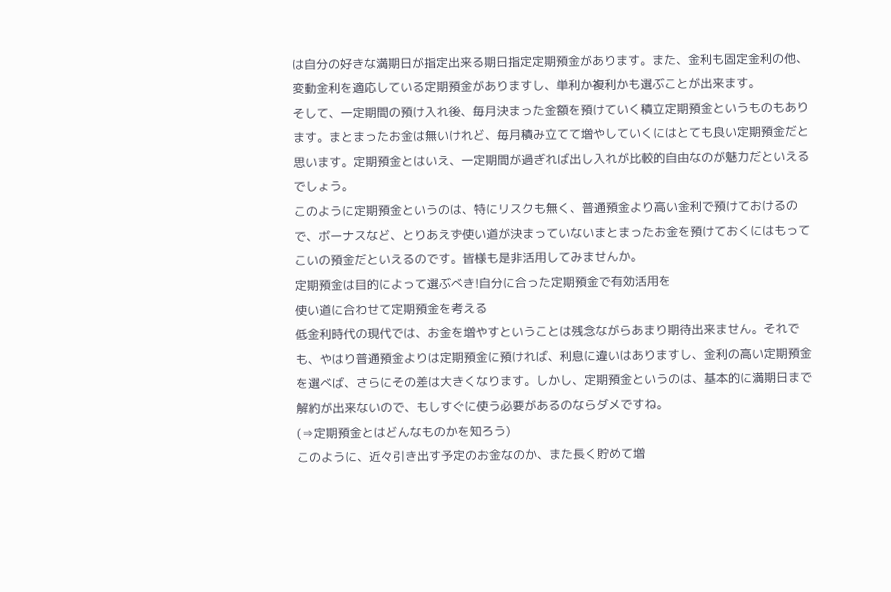は自分の好きな満期日が指定出来る期日指定定期預金があります。また、金利も固定金利の他、変動金利を適応している定期預金がありますし、単利か複利かも選ぶことが出来ます。
そして、一定期間の預け入れ後、毎月決まった金額を預けていく積立定期預金というものもあります。まとまったお金は無いけれど、毎月積み立てて増やしていくにはとても良い定期預金だと思います。定期預金とはいえ、一定期間が過ぎれば出し入れが比較的自由なのが魅力だといえるでしょう。
このように定期預金というのは、特にリスクも無く、普通預金より高い金利で預けておけるので、ボーナスなど、とりあえず使い道が決まっていないまとまったお金を預けておくにはもってこいの預金だといえるのです。皆様も是非活用してみませんか。
定期預金は目的によって選ぶべき!自分に合った定期預金で有効活用を
使い道に合わせて定期預金を考える
低金利時代の現代では、お金を増やすということは残念ながらあまり期待出来ません。それでも、やはり普通預金よりは定期預金に預ければ、利息に違いはありますし、金利の高い定期預金を選べば、さらにその差は大きくなります。しかし、定期預金というのは、基本的に満期日まで解約が出来ないので、もしすぐに使う必要があるのならダメですね。
(⇒定期預金とはどんなものかを知ろう)
このように、近々引き出す予定のお金なのか、また長く貯めて増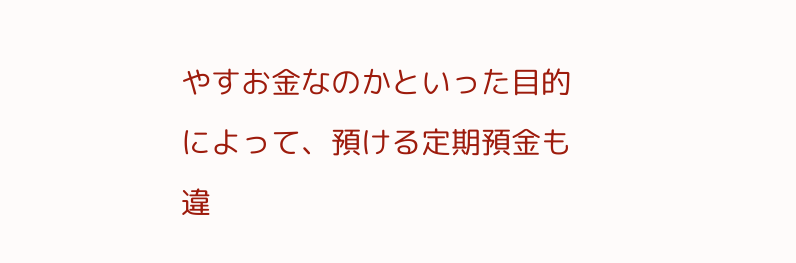やすお金なのかといった目的によって、預ける定期預金も違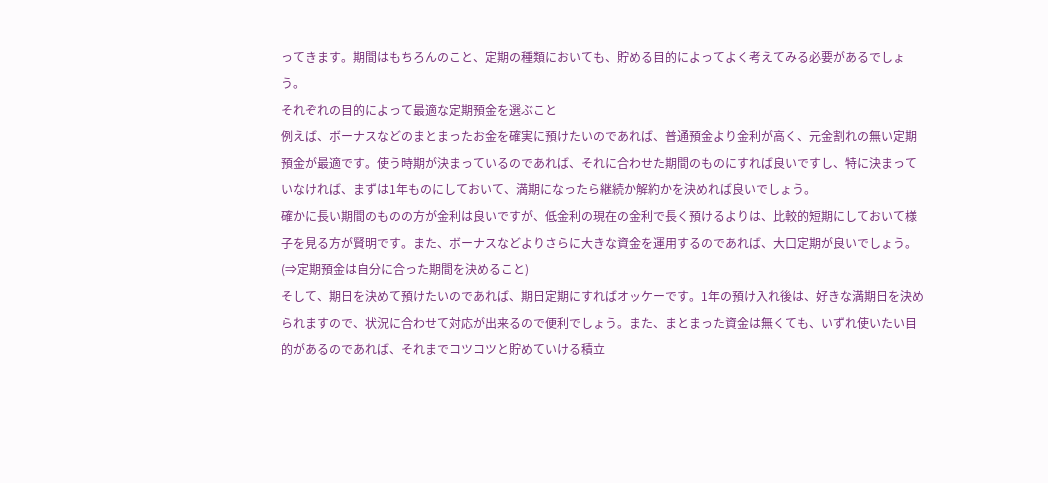ってきます。期間はもちろんのこと、定期の種類においても、貯める目的によってよく考えてみる必要があるでしょう。
それぞれの目的によって最適な定期預金を選ぶこと
例えば、ボーナスなどのまとまったお金を確実に預けたいのであれば、普通預金より金利が高く、元金割れの無い定期預金が最適です。使う時期が決まっているのであれば、それに合わせた期間のものにすれば良いですし、特に決まっていなければ、まずは1年ものにしておいて、満期になったら継続か解約かを決めれば良いでしょう。
確かに長い期間のものの方が金利は良いですが、低金利の現在の金利で長く預けるよりは、比較的短期にしておいて様子を見る方が賢明です。また、ボーナスなどよりさらに大きな資金を運用するのであれば、大口定期が良いでしょう。
(⇒定期預金は自分に合った期間を決めること)
そして、期日を決めて預けたいのであれば、期日定期にすればオッケーです。1年の預け入れ後は、好きな満期日を決められますので、状況に合わせて対応が出来るので便利でしょう。また、まとまった資金は無くても、いずれ使いたい目的があるのであれば、それまでコツコツと貯めていける積立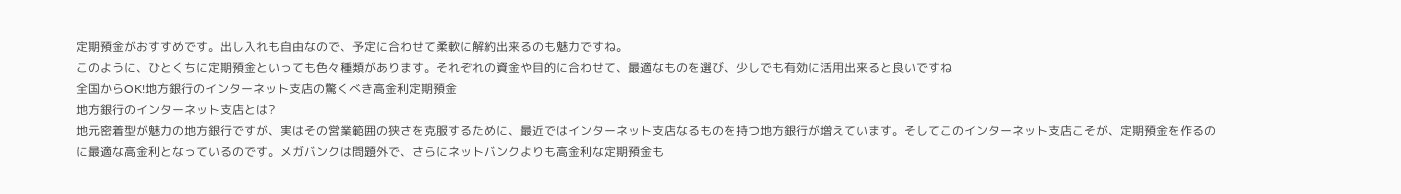定期預金がおすすめです。出し入れも自由なので、予定に合わせて柔軟に解約出来るのも魅力ですね。
このように、ひとくちに定期預金といっても色々種類があります。それぞれの資金や目的に合わせて、最適なものを選び、少しでも有効に活用出来ると良いですね
全国からOK!地方銀行のインターネット支店の驚くべき高金利定期預金
地方銀行のインターネット支店とは?
地元密着型が魅力の地方銀行ですが、実はその営業範囲の狭さを克服するために、最近ではインターネット支店なるものを持つ地方銀行が増えています。そしてこのインターネット支店こそが、定期預金を作るのに最適な高金利となっているのです。メガバンクは問題外で、さらにネットバンクよりも高金利な定期預金も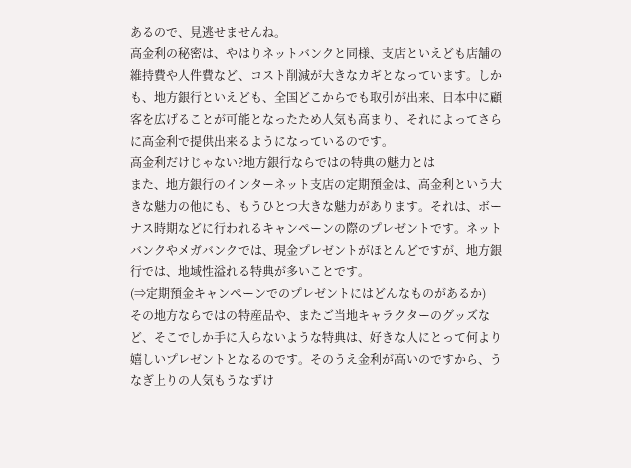あるので、見逃せませんね。
高金利の秘密は、やはりネットバンクと同様、支店といえども店舗の維持費や人件費など、コスト削減が大きなカギとなっています。しかも、地方銀行といえども、全国どこからでも取引が出来、日本中に顧客を広げることが可能となったため人気も高まり、それによってさらに高金利で提供出来るようになっているのです。
高金利だけじゃない?地方銀行ならではの特典の魅力とは
また、地方銀行のインターネット支店の定期預金は、高金利という大きな魅力の他にも、もうひとつ大きな魅力があります。それは、ボーナス時期などに行われるキャンペーンの際のプレゼントです。ネットバンクやメガバンクでは、現金プレゼントがほとんどですが、地方銀行では、地域性溢れる特典が多いことです。
(⇒定期預金キャンペーンでのプレゼントにはどんなものがあるか)
その地方ならではの特産品や、またご当地キャラクターのグッズなど、そこでしか手に入らないような特典は、好きな人にとって何より嬉しいプレゼントとなるのです。そのうえ金利が高いのですから、うなぎ上りの人気もうなずけ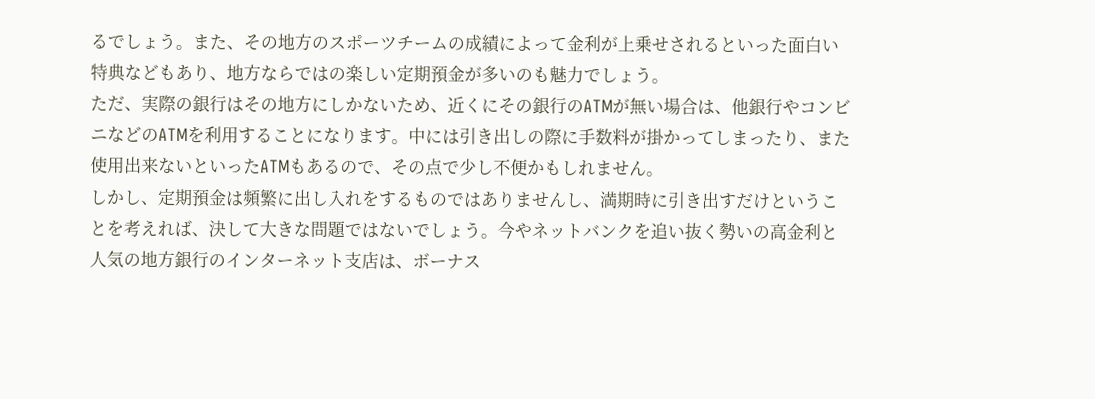るでしょう。また、その地方のスポーツチームの成績によって金利が上乗せされるといった面白い特典などもあり、地方ならではの楽しい定期預金が多いのも魅力でしょう。
ただ、実際の銀行はその地方にしかないため、近くにその銀行のATMが無い場合は、他銀行やコンビニなどのATMを利用することになります。中には引き出しの際に手数料が掛かってしまったり、また使用出来ないといったATMもあるので、その点で少し不便かもしれません。
しかし、定期預金は頻繁に出し入れをするものではありませんし、満期時に引き出すだけということを考えれば、決して大きな問題ではないでしょう。今やネットバンクを追い抜く勢いの高金利と人気の地方銀行のインターネット支店は、ボーナス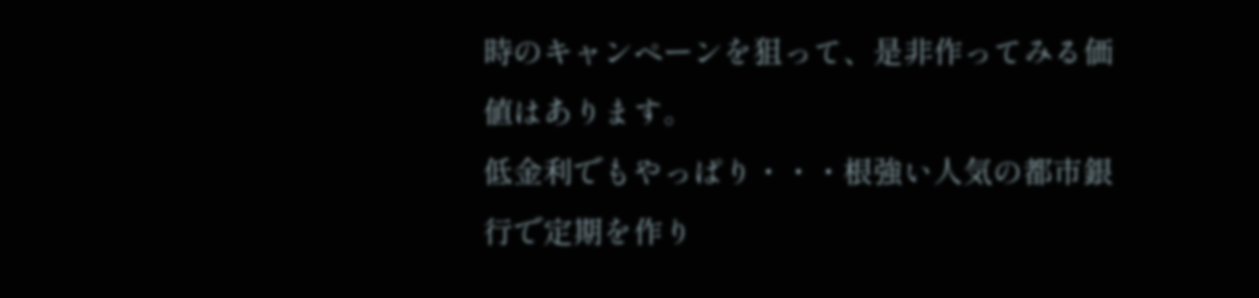時のキャンペーンを狙って、是非作ってみる価値はあります。
低金利でもやっぱり・・・根強い人気の都市銀行で定期を作り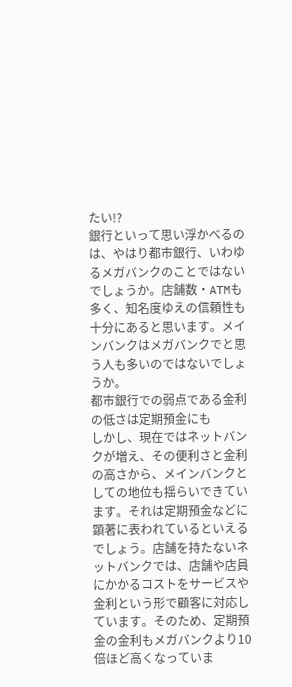たい!?
銀行といって思い浮かべるのは、やはり都市銀行、いわゆるメガバンクのことではないでしょうか。店舗数・ATMも多く、知名度ゆえの信頼性も十分にあると思います。メインバンクはメガバンクでと思う人も多いのではないでしょうか。
都市銀行での弱点である金利の低さは定期預金にも
しかし、現在ではネットバンクが増え、その便利さと金利の高さから、メインバンクとしての地位も揺らいできています。それは定期預金などに顕著に表われているといえるでしょう。店舗を持たないネットバンクでは、店舗や店員にかかるコストをサービスや金利という形で顧客に対応しています。そのため、定期預金の金利もメガバンクより10倍ほど高くなっていま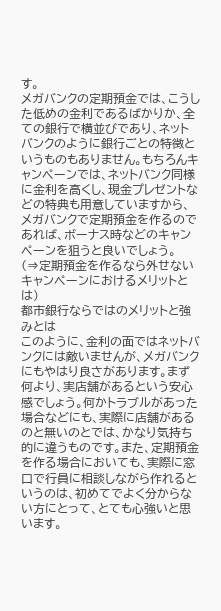す。
メガバンクの定期預金では、こうした低めの金利であるばかりか、全ての銀行で横並びであり、ネットバンクのように銀行ごとの特徴というものもありません。もちろんキャンペーンでは、ネットバンク同様に金利を高くし、現金プレゼントなどの特典も用意していますから、メガバンクで定期預金を作るのであれば、ボーナス時などのキャンペーンを狙うと良いでしょう。
(⇒定期預金を作るなら外せないキャンペーンにおけるメリットとは)
都市銀行ならではのメリットと強みとは
このように、金利の面ではネットバンクには敵いませんが、メガバンクにもやはり良さがあります。まず何より、実店舗があるという安心感でしょう。何かトラブルがあった場合などにも、実際に店舗があるのと無いのとでは、かなり気持ち的に違うものです。また、定期預金を作る場合においても、実際に窓口で行員に相談しながら作れるというのは、初めてでよく分からない方にとって、とても心強いと思います。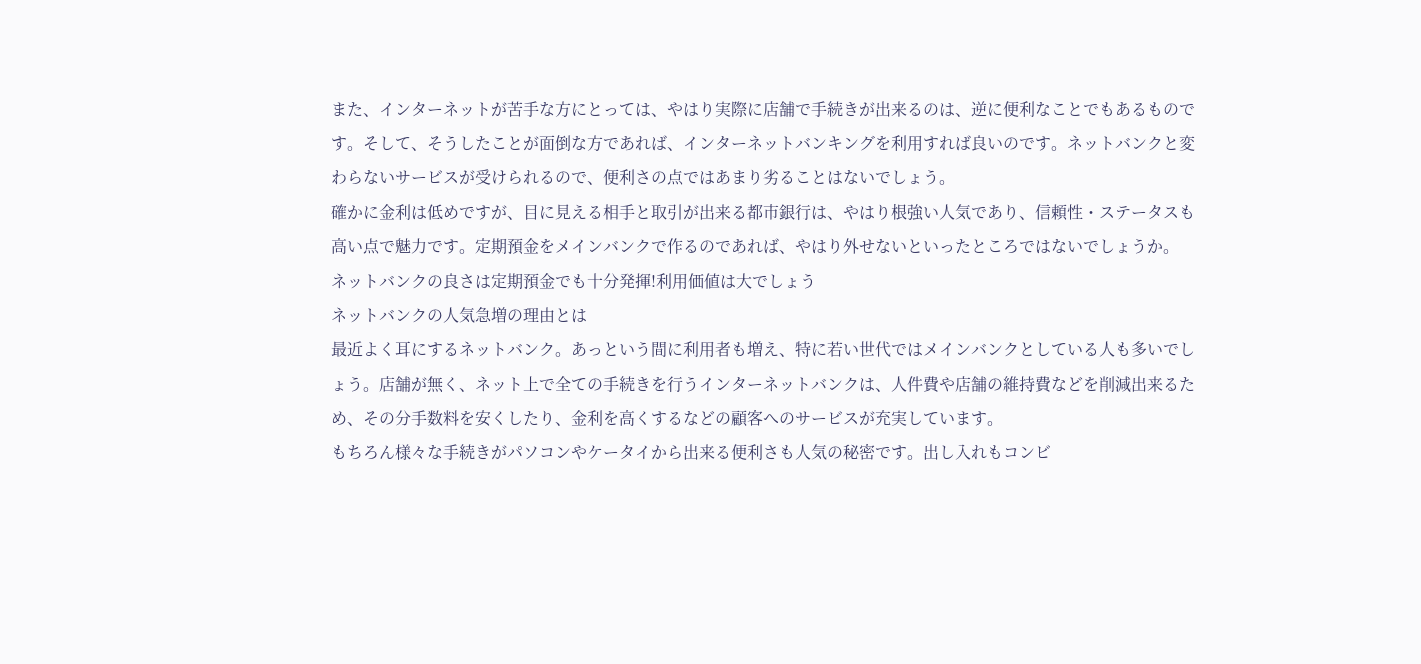また、インターネットが苦手な方にとっては、やはり実際に店舗で手続きが出来るのは、逆に便利なことでもあるものです。そして、そうしたことが面倒な方であれば、インターネットバンキングを利用すれば良いのです。ネットバンクと変わらないサービスが受けられるので、便利さの点ではあまり劣ることはないでしょう。
確かに金利は低めですが、目に見える相手と取引が出来る都市銀行は、やはり根強い人気であり、信頼性・ステータスも高い点で魅力です。定期預金をメインバンクで作るのであれば、やはり外せないといったところではないでしょうか。
ネットバンクの良さは定期預金でも十分発揮!利用価値は大でしょう
ネットバンクの人気急増の理由とは
最近よく耳にするネットバンク。あっという間に利用者も増え、特に若い世代ではメインバンクとしている人も多いでしょう。店舗が無く、ネット上で全ての手続きを行うインターネットバンクは、人件費や店舗の維持費などを削減出来るため、その分手数料を安くしたり、金利を高くするなどの顧客へのサービスが充実しています。
もちろん様々な手続きがパソコンやケータイから出来る便利さも人気の秘密です。出し入れもコンビ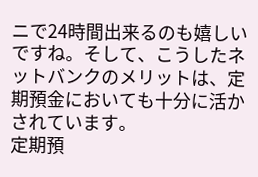ニで24時間出来るのも嬉しいですね。そして、こうしたネットバンクのメリットは、定期預金においても十分に活かされています。
定期預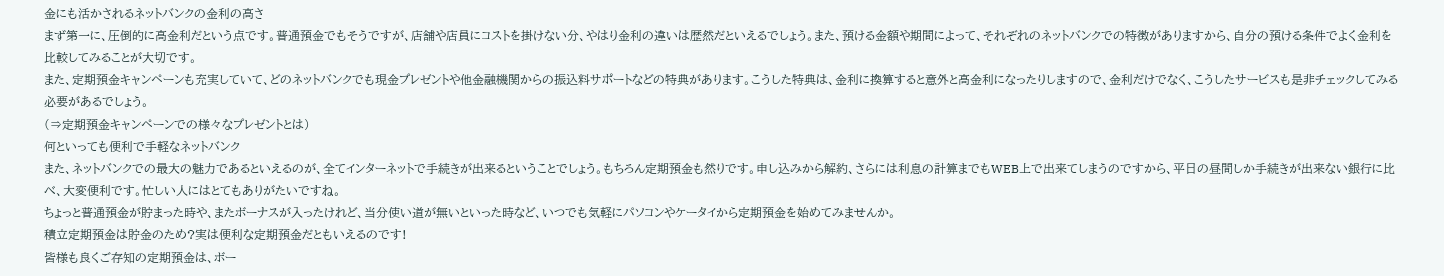金にも活かされるネットバンクの金利の高さ
まず第一に、圧倒的に高金利だという点です。普通預金でもそうですが、店舗や店員にコストを掛けない分、やはり金利の違いは歴然だといえるでしょう。また、預ける金額や期間によって、それぞれのネットバンクでの特徴がありますから、自分の預ける条件でよく金利を比較してみることが大切です。
また、定期預金キャンペーンも充実していて、どのネットバンクでも現金プレゼントや他金融機関からの振込料サポートなどの特典があります。こうした特典は、金利に換算すると意外と高金利になったりしますので、金利だけでなく、こうしたサービスも是非チェックしてみる必要があるでしょう。
(⇒定期預金キャンペーンでの様々なプレゼントとは)
何といっても便利で手軽なネットバンク
また、ネットバンクでの最大の魅力であるといえるのが、全てインターネットで手続きが出来るということでしょう。もちろん定期預金も然りです。申し込みから解約、さらには利息の計算までもWEB上で出来てしまうのですから、平日の昼間しか手続きが出来ない銀行に比べ、大変便利です。忙しい人にはとてもありがたいですね。
ちょっと普通預金が貯まった時や、またボーナスが入ったけれど、当分使い道が無いといった時など、いつでも気軽にパソコンやケータイから定期預金を始めてみませんか。
積立定期預金は貯金のため?実は便利な定期預金だともいえるのです!
皆様も良くご存知の定期預金は、ボー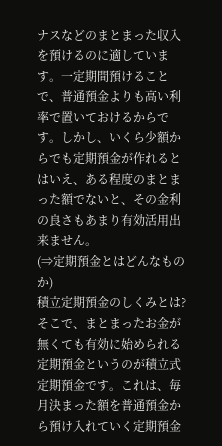ナスなどのまとまった収入を預けるのに適しています。一定期間預けることで、普通預金よりも高い利率で置いておけるからです。しかし、いくら少額からでも定期預金が作れるとはいえ、ある程度のまとまった額でないと、その金利の良さもあまり有効活用出来ません。
(⇒定期預金とはどんなものか)
積立定期預金のしくみとは?
そこで、まとまったお金が無くても有効に始められる定期預金というのが積立式定期預金です。これは、毎月決まった額を普通預金から預け入れていく定期預金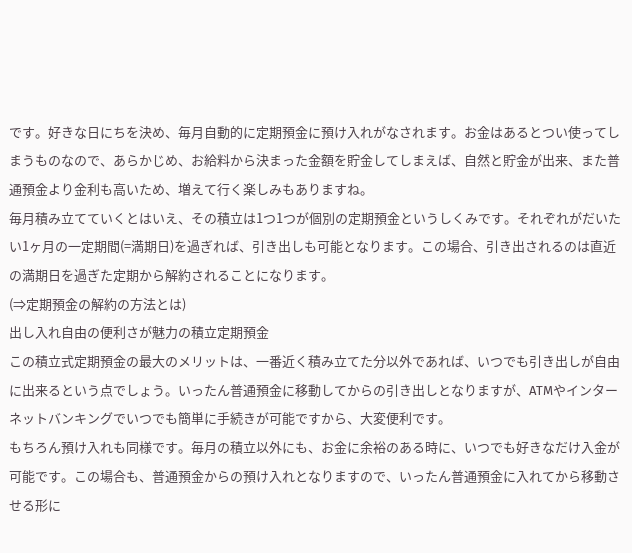です。好きな日にちを決め、毎月自動的に定期預金に預け入れがなされます。お金はあるとつい使ってしまうものなので、あらかじめ、お給料から決まった金額を貯金してしまえば、自然と貯金が出来、また普通預金より金利も高いため、増えて行く楽しみもありますね。
毎月積み立てていくとはいえ、その積立は1つ1つが個別の定期預金というしくみです。それぞれがだいたい1ヶ月の一定期間(=満期日)を過ぎれば、引き出しも可能となります。この場合、引き出されるのは直近の満期日を過ぎた定期から解約されることになります。
(⇒定期預金の解約の方法とは)
出し入れ自由の便利さが魅力の積立定期預金
この積立式定期預金の最大のメリットは、一番近く積み立てた分以外であれば、いつでも引き出しが自由に出来るという点でしょう。いったん普通預金に移動してからの引き出しとなりますが、ATMやインターネットバンキングでいつでも簡単に手続きが可能ですから、大変便利です。
もちろん預け入れも同様です。毎月の積立以外にも、お金に余裕のある時に、いつでも好きなだけ入金が可能です。この場合も、普通預金からの預け入れとなりますので、いったん普通預金に入れてから移動させる形に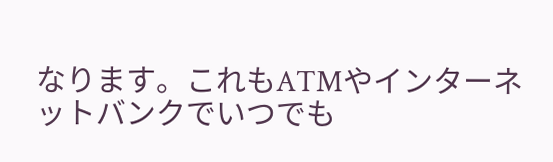なります。これもATMやインターネットバンクでいつでも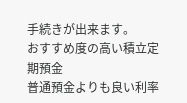手続きが出来ます。
おすすめ度の高い積立定期預金
普通預金よりも良い利率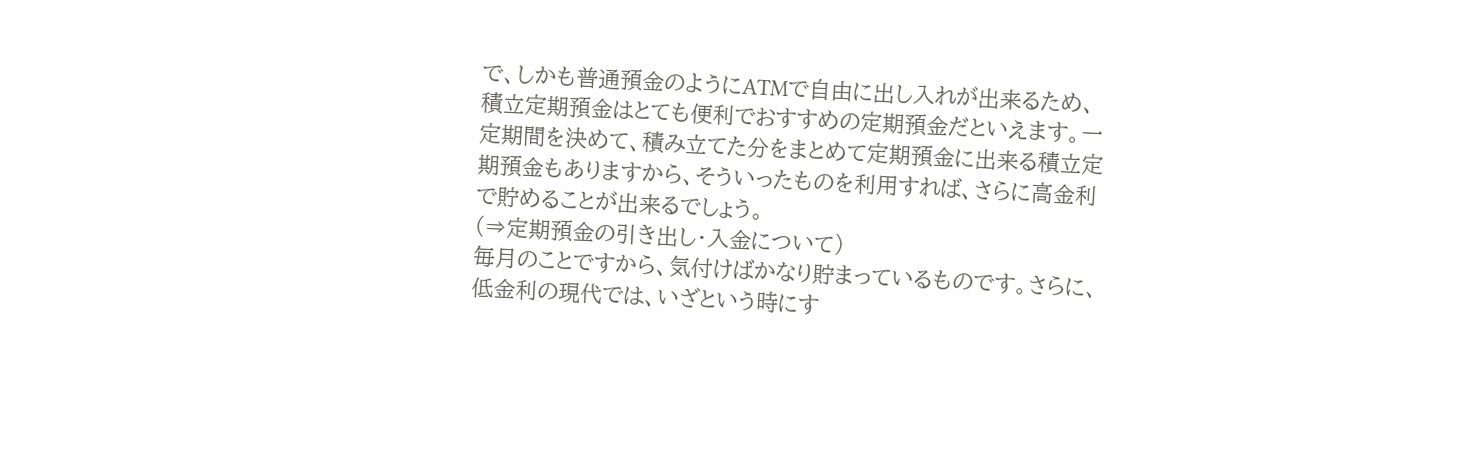で、しかも普通預金のようにATMで自由に出し入れが出来るため、積立定期預金はとても便利でおすすめの定期預金だといえます。一定期間を決めて、積み立てた分をまとめて定期預金に出来る積立定期預金もありますから、そういったものを利用すれば、さらに高金利で貯めることが出来るでしょう。
(⇒定期預金の引き出し・入金について)
毎月のことですから、気付けばかなり貯まっているものです。さらに、低金利の現代では、いざという時にす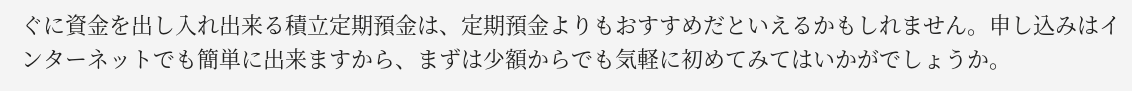ぐに資金を出し入れ出来る積立定期預金は、定期預金よりもおすすめだといえるかもしれません。申し込みはインターネットでも簡単に出来ますから、まずは少額からでも気軽に初めてみてはいかがでしょうか。